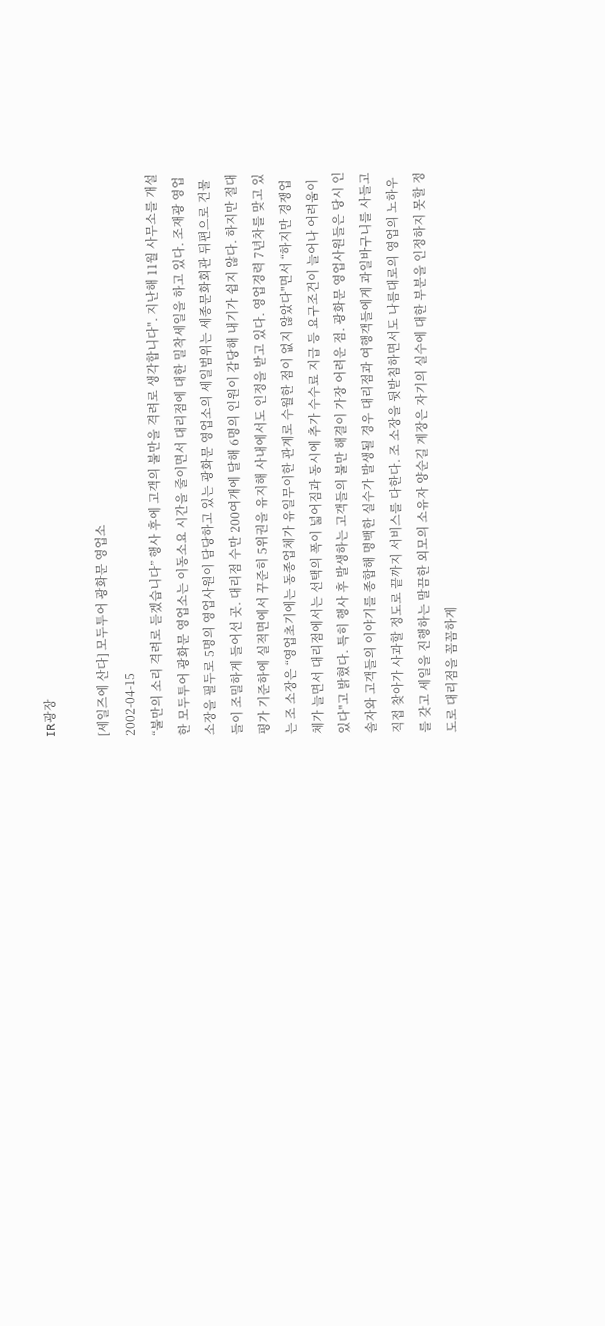IR광장

[세일즈에 산다] 모두투어 광화문 영업소
2002-04-15
“불만의 소리 격려로 듣겠습니다” 행사 후에 고객의 불만을 격려로 생각합니다". 지난해 11월 사무소를 개설한 모두투어 광화문 영업소는 이동소요 시간을 줄이면서 대리점에 대한 밀착세일을 하고 있다. 조재광 영업소장을 필두로 5명의 영업사원이 담당하고 있는 광화문 영업소의 세일범위는 세종문화회관 뒤편으로 건물들이 조밀하게 들어선 곳. 대리점 수만 200여개에 달해 6명의 인원이 감당해 내기가 쉽지 않다. 하지만 절대평가 기준하에 실적면에서 꾸준히 5위권을 유지해 사내에서도 인정을 받고 있다. 영업경력 7년차를 맞고 있는 조 소장은 “영업초기에는 동종업체가 유일무이한 관계로 수월한 점이 없지 않았다"면서 “하지만 경쟁업체가 늘면서 대리점에서는 선택의 폭이 넓어짐과 동시에 추가 수수료 지급 등 요구조건이 늘어나 어려움이 있다"고 밝혔다. 특히 행사 후 발생하는 고객들의 불만 해결이 가장 어려운 점. 광화문 영업사원들은 당시 인솔자와 고객들의 이야기를 종합해 명백한 실수가 발생될 경우 대리점과 여행객들에게 과일바구니를 사들고 직접 찾아가 사과할 정도로 끝까지 서비스를 다한다. 조 소장을 뒷받침하면서도 나름대로의 영업의 노하우를 갖고 세일을 진행하는 말끔한 외모의 소유자 양순길 계장은 자기의 실수에 대한 부분을 인정하지 못할 정도로 대리점을 꼼꼼하게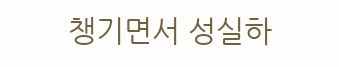챙기면서 성실하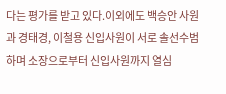다는 평가를 받고 있다.이외에도 백승안 사원과 경태경, 이철용 신입사원이 서로 솔선수범하며 소장으로부터 신입사원까지 열심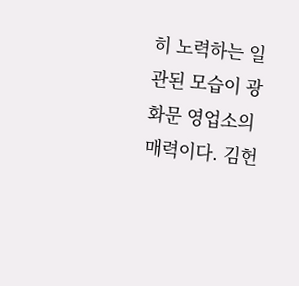히 노력하는 일관된 모습이 광화문 영업소의 매력이다. 김헌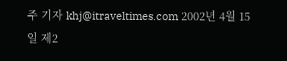주 기자 khj@itraveltimes.com 2002년 4월 15일 제2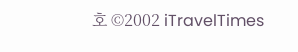호 ©2002 iTravelTimes